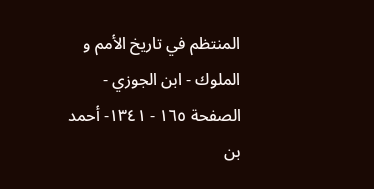المنتظم في تاريخ الأمم و الملوك - ابن الجوزي - الصفحة ١٦٥ - ١٣٤١- أحمد بن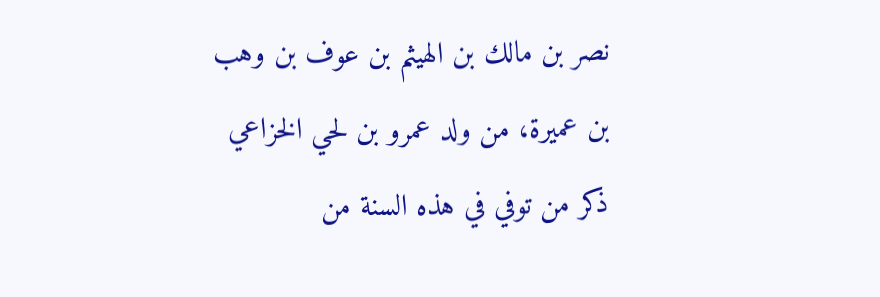نصر بن مالك بن الهيثم بن عوف بن وهب بن عميرة، من ولد عمرو بن لحي الخزاعي
ذكر من توفي في هذه السنة من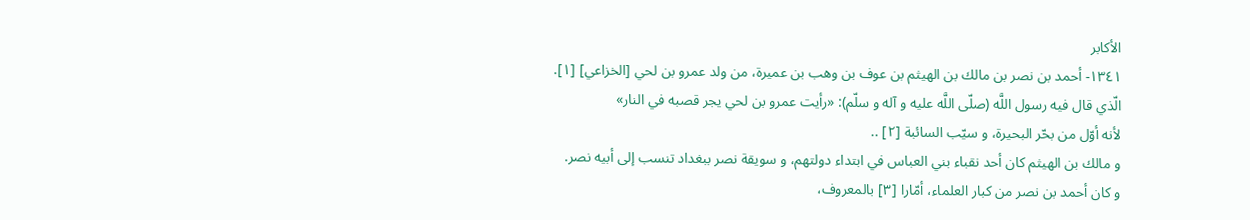الأكابر
١٣٤١- أحمد بن نصر بن مالك بن الهيثم بن عوف بن وهب بن عميرة، من ولد عمرو بن لحي [الخزاعي] [١].
الّذي قال فيه رسول اللَّه (صلّى اللَّه عليه و آله و سلّم): «رأيت عمرو بن لحي يجر قصبه في النار»
لأنه أوّل من بحّر البحيرة، و سيّب السائبة [٢] ..
و مالك بن الهيثم كان أحد نقباء بني العباس في ابتداء دولتهم، و سويقة نصر ببغداد تنسب إلى أبيه نصر.
و كان أحمد بن نصر من كبار العلماء، أمّارا [٣] بالمعروف،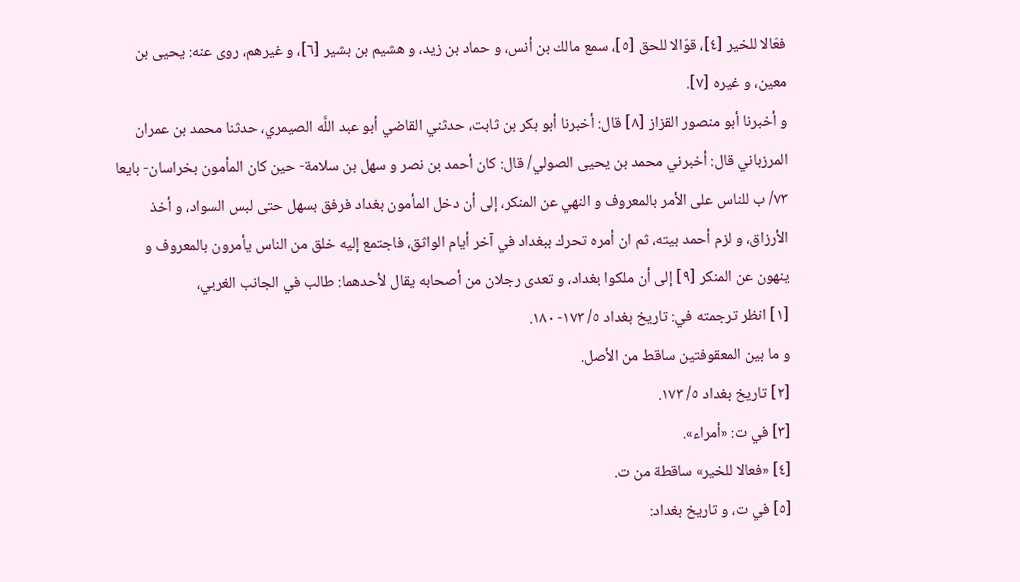فعّالا للخير [٤]، قوّالا للحق [٥]، سمع مالك بن أنس، و حماد بن زيد، و هشيم بن بشير [٦]، و غيرهم، روى عنه: يحيى بن معين، و غيره [٧].
و أخبرنا أبو منصور القزاز [٨] قال: أخبرنا أبو بكر بن ثابت، حدثني القاضي أبو عبد اللَّه الصيمري، حدثنا محمد بن عمران المرزباني قال: أخبرني محمد بن يحيى الصولي/ قال: كان أحمد بن نصر و سهل بن سلامة- حين كان المأمون بخراسان- بايعا ٧٣/ ب للناس على الأمر بالمعروف و النهي عن المنكر، إلى أن دخل المأمون بغداد فرفق بسهل حتى لبس السواد، و أخذ الأرزاق، و لزم أحمد بيته، ثم ان أمره تحرك ببغداد في آخر أيام الواثق، فاجتمع إليه خلق من الناس يأمرون بالمعروف و ينهون عن المنكر [٩] إلى أن ملكوا بغداد، و تعدى رجلان من أصحابه يقال لأحدهما: طالب في الجانب الغربي،
[١] انظر ترجمته في: تاريخ بغداد ٥/ ١٧٣- ١٨٠.
و ما بين المعقوفتين ساقط من الأصل.
[٢] تاريخ بغداد ٥/ ١٧٣.
[٣] في ت: «أمراء».
[٤] «فعالا للخير» ساقطة من ت.
[٥] في ت، و تاريخ بغداد: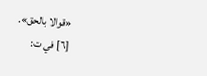«قوالا بالحق».
[٦] في ت: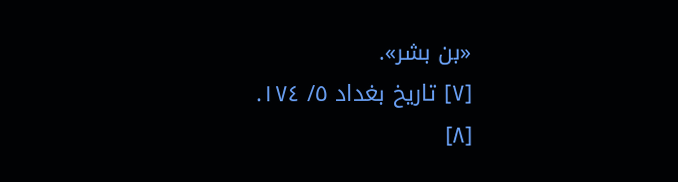«بن بشر».
[٧] تاريخ بغداد ٥/ ١٧٤.
[٨]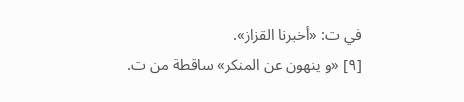في ت: «أخبرنا القزاز».
[٩] «و ينهون عن المنكر» ساقطة من ت.